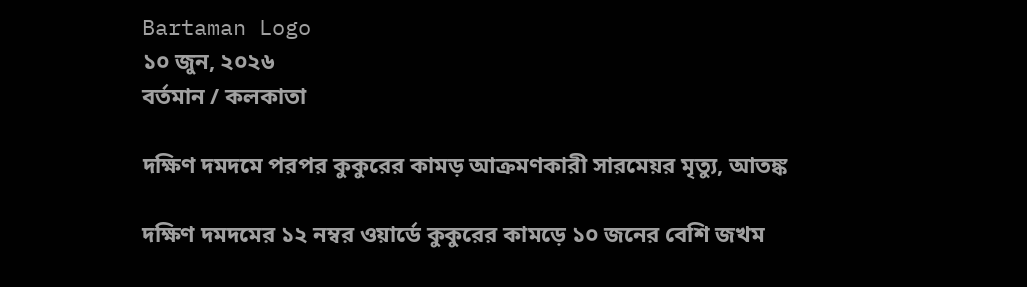Bartaman Logo
১০ জুন, ২০২৬
বর্তমান / কলকাতা

দক্ষিণ দমদমে পরপর কুকুরের কামড় আক্রমণকারী সারমেয়র মৃত্যু, আতঙ্ক

দক্ষিণ দমদমের ১২ নম্বর ওয়ার্ডে কুকুরের কামড়ে ১০ জনের বেশি জখম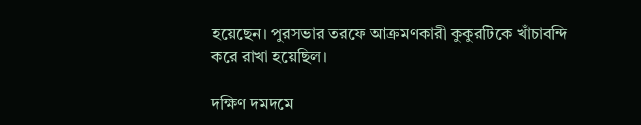হয়েছেন। পুরসভার তরফে আক্রমণকারী কুকুরটিকে খাঁচাবন্দি করে রাখা হয়েছিল।

দক্ষিণ দমদমে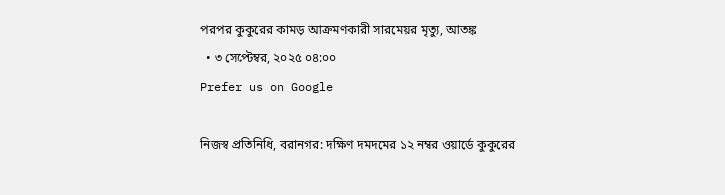পরপর কুকুরের কামড় আক্রমণকারী সারমেয়র মৃত্যু, আতঙ্ক
  • ৩ সেপ্টেম্বর, ২০২৫ ০৪:০০
Prefer us on Google

নিজস্ব প্রতিনিধি, বরানগর: দক্ষিণ দমদমের ১২ নম্বর ওয়ার্ডে কুকুরের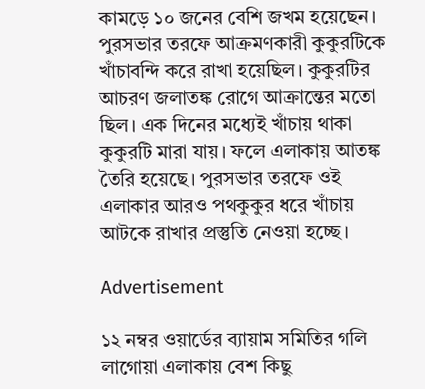কামড়ে ১০ জনের বেশি জখম হয়েছেন। পুরসভার তরফে আক্রমণকারী কুকুরটিকে খাঁচাবন্দি করে রাখা হয়েছিল। কুকুরটির আচরণ জলাতঙ্ক রোগে আক্রান্তের মতো ছিল। এক দিনের মধ্যেই খাঁচায় থাকা কুকুরটি মারা যায়। ফলে এলাকায় আতঙ্ক তৈরি হয়েছে। পুরসভার তরফে ওই এলাকার আরও পথকুকুর ধরে খাঁচায় আটকে রাখার প্রস্তুতি নেওয়া হচ্ছে।

Advertisement

১২ নম্বর ওয়ার্ডের ব্যায়াম সমিতির গলি লাগোয়া এলাকায় বেশ কিছু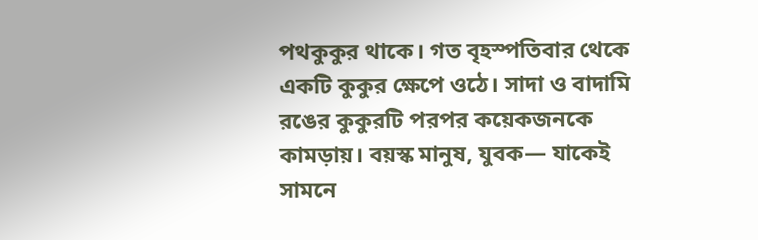পথকুকুর থাকে। গত বৃহস্পতিবার থেকে একটি কুকুর ক্ষেপে ওঠে। সাদা ও বাদামি রঙের কুকুরটি পরপর কয়েকজনকে কামড়ায়। বয়স্ক মানুষ, যুবক— যাকেই সামনে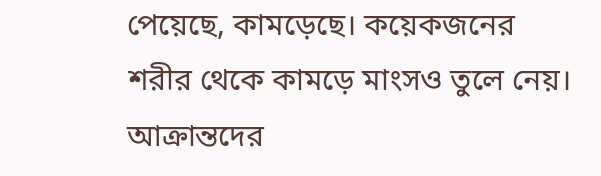পেয়েছে, কামড়েছে। কয়েকজনের শরীর থেকে কামড়ে মাংসও তুলে নেয়। আক্রান্তদের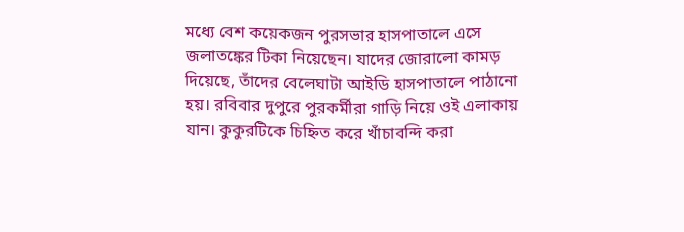মধ্যে বেশ কয়েকজন পুরসভার হাসপাতালে এসে জলাতঙ্কের টিকা নিয়েছেন। যাদের জোরালো কামড় দিয়েছে, তাঁদের বেলেঘাটা আইডি হাসপাতালে পাঠানো হয়। রবিবার দুপুরে পুরকর্মীরা গাড়ি নিয়ে ওই এলাকায় যান। কুকুরটিকে চিহ্নিত করে খাঁচাবন্দি করা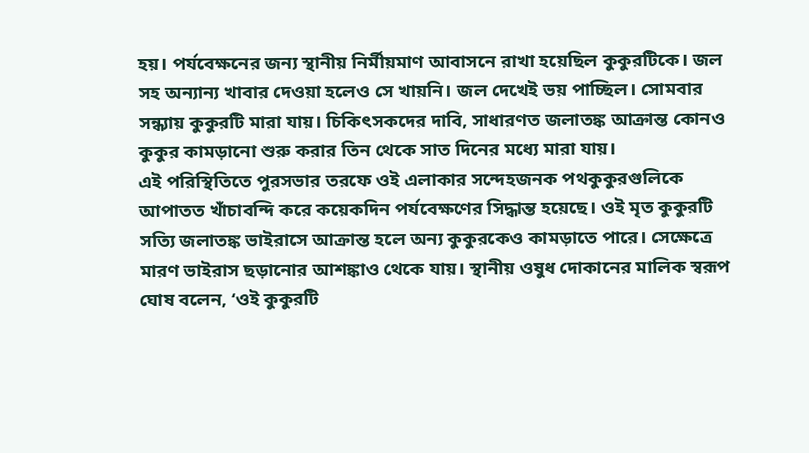হয়। পর্যবেক্ষনের জন্য স্থানীয় নির্মীয়মাণ আবাসনে রাখা হয়েছিল কুকুরটিকে। জল সহ অন্যান্য খাবার দেওয়া হলেও সে খায়নি। জল দেখেই ভয় পাচ্ছিল। সোমবার সন্ধ্যায় কুকুরটি মারা যায়। চিকিৎসকদের দাবি, সাধারণত জলাতঙ্ক আক্রান্ত কোনও কুকুর কামড়ানো শুরু করার তিন থেকে সাত দিনের মধ্যে মারা যায়।
এই পরিস্থিতিতে পুরসভার তরফে ওই এলাকার সন্দেহজনক পথকুকুরগুলিকে আপাতত খাঁচাবন্দি করে কয়েকদিন পর্যবেক্ষণের সিদ্ধান্ত হয়েছে। ওই মৃত কুকুরটি সত্যি জলাতঙ্ক ভাইরাসে আক্রান্ত হলে অন্য কুকুরকেও কামড়াতে পারে। সেক্ষেত্রে মারণ ভাইরাস ছড়ানোর আশঙ্কাও থেকে যায়। স্থানীয় ওষুধ দোকানের মালিক স্বরূপ ঘোষ বলেন, ‘ওই কুকুরটি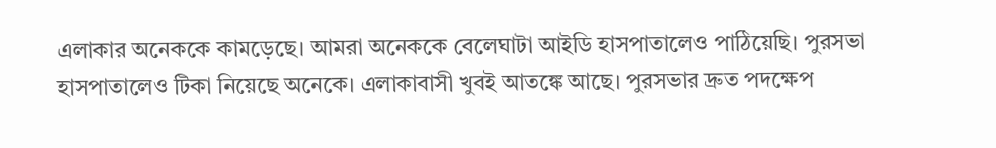এলাকার অনেককে কামড়েছে। আমরা অনেককে বেলেঘাটা আইডি হাসপাতালেও পাঠিয়েছি। পুরসভা হাসপাতালেও টিকা নিয়েছে অনেকে। এলাকাবাসী খুবই আতঙ্কে আছে। পুরসভার দ্রুত পদক্ষেপ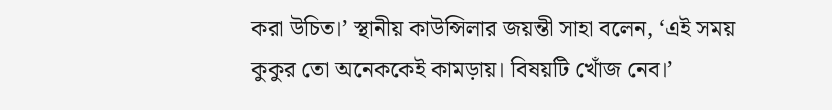করা উচিত।’ স্থানীয় কাউন্সিলার জয়ন্তী সাহা বলেন, ‘এই সময় কুকুর তো অনেককেই কামড়ায়। বিষয়টি খোঁজ নেব।’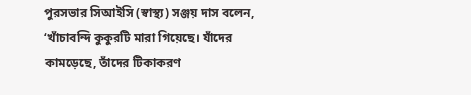পুরসভার সিআইসি (স্বাস্থ্য) সঞ্জয় দাস বলেন, ‘খাঁচাবন্দি কুকুরটি মারা গিয়েছে। যাঁদের কামড়েছে, তাঁদের টিকাকরণ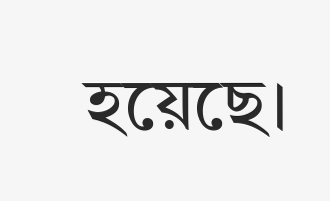হয়েছে।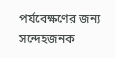পর্যবেক্ষণের জন্য সন্দেহজনক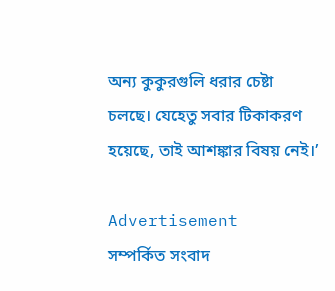অন্য কুকুরগুলি ধরার চেষ্টা চলছে। যেহেতু সবার টিকাকরণ হয়েছে, তাই আশঙ্কার বিষয় নেই।’

Advertisement
সম্পর্কিত সংবাদ